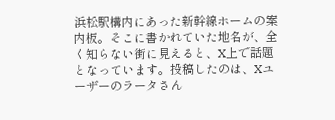浜松駅構内にあった新幹線ホームの案内板。そこに書かれていた地名が、全く知らない街に見えると、X上で話題となっています。投稿したのは、Xユーザーのラータさん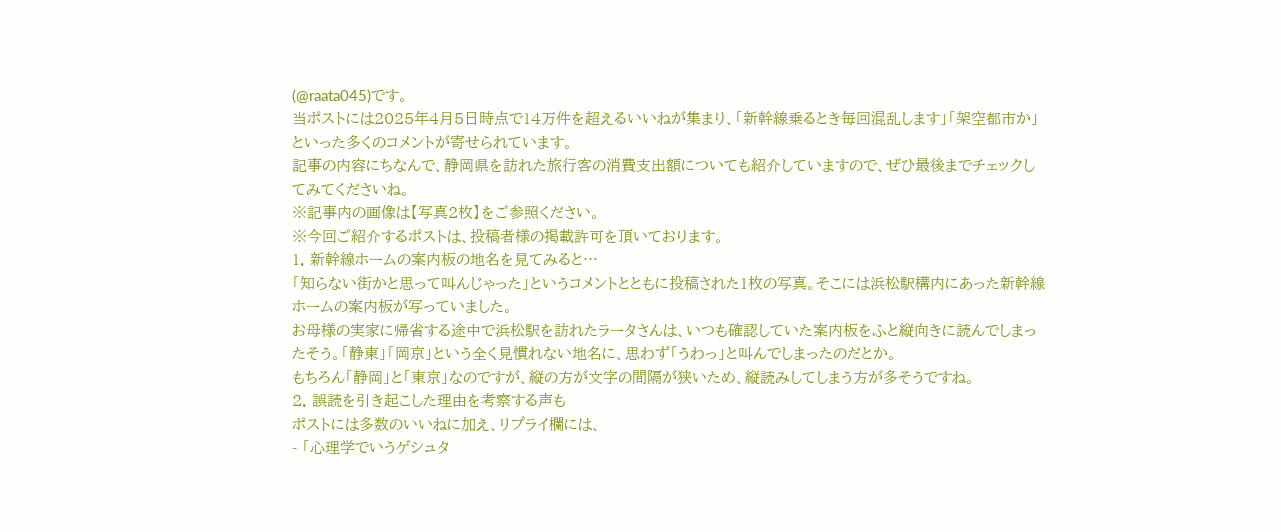(@raata045)です。
当ポストには2025年4月5日時点で14万件を超えるいいねが集まり、「新幹線乗るとき毎回混乱します」「架空都市か」といった多くのコメントが寄せられています。
記事の内容にちなんで、静岡県を訪れた旅行客の消費支出額についても紹介していますので、ぜひ最後までチェックしてみてくださいね。
※記事内の画像は【写真2枚】をご参照ください。
※今回ご紹介するポストは、投稿者様の掲載許可を頂いております。
1. 新幹線ホームの案内板の地名を見てみると…
「知らない街かと思って叫んじゃった」というコメントとともに投稿された1枚の写真。そこには浜松駅構内にあった新幹線ホームの案内板が写っていました。
お母様の実家に帰省する途中で浜松駅を訪れたラータさんは、いつも確認していた案内板をふと縦向きに読んでしまったそう。「静東」「岡京」という全く見慣れない地名に、思わず「うわっ」と叫んでしまったのだとか。
もちろん「静岡」と「東京」なのですが、縦の方が文字の間隔が狭いため、縦読みしてしまう方が多そうですね。
2. 誤読を引き起こした理由を考察する声も
ポストには多数のいいねに加え、リプライ欄には、
- 「心理学でいうゲシュタ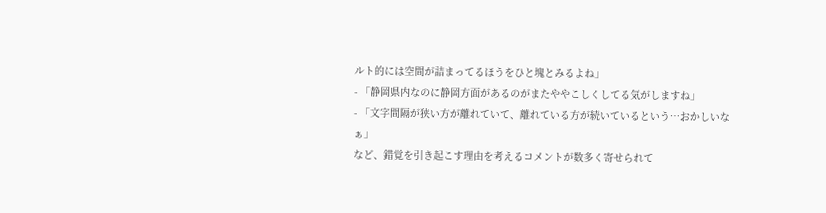ルト的には空間が詰まってるほうをひと塊とみるよね」
- 「静岡県内なのに静岡方面があるのがまたややこしくしてる気がしますね」
- 「文字間隔が狭い方が離れていて、離れている方が続いているという…おかしいなぁ」
など、錯覚を引き起こす理由を考えるコメントが数多く寄せられて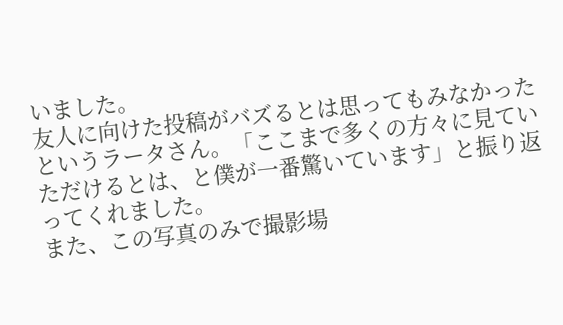いました。
友人に向けた投稿がバズるとは思ってもみなかったというラータさん。「ここまで多くの方々に見ていただけるとは、と僕が一番驚いています」と振り返ってくれました。
また、この写真のみで撮影場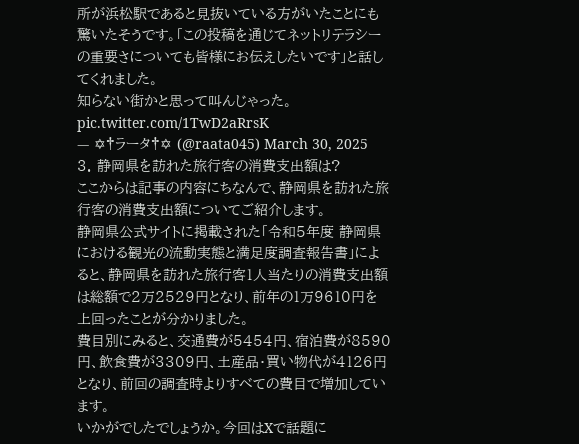所が浜松駅であると見抜いている方がいたことにも驚いたそうです。「この投稿を通じてネットリテラシーの重要さについても皆様にお伝えしたいです」と話してくれました。
知らない街かと思って叫んじゃった。 pic.twitter.com/1TwD2aRrsK
— ✡†ラータ†✡ (@raata045) March 30, 2025
3. 静岡県を訪れた旅行客の消費支出額は?
ここからは記事の内容にちなんで、静岡県を訪れた旅行客の消費支出額についてご紹介します。
静岡県公式サイトに掲載された「令和5年度 静岡県における観光の流動実態と満足度調査報告書」によると、静岡県を訪れた旅行客1人当たりの消費支出額は総額で2万2529円となり、前年の1万9610円を上回ったことが分かりました。
費目別にみると、交通費が5454円、宿泊費が8590円、飲食費が3309円、土産品・買い物代が4126円となり、前回の調査時よりすべての費目で増加しています。
いかがでしたでしょうか。今回はXで話題に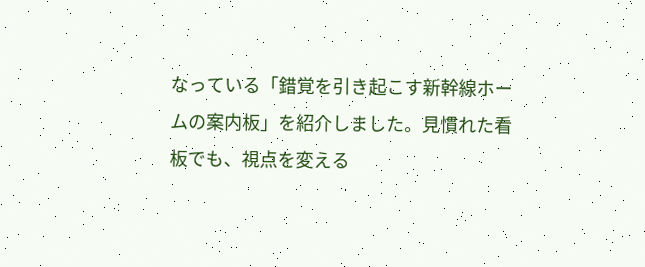なっている「錯覚を引き起こす新幹線ホームの案内板」を紹介しました。見慣れた看板でも、視点を変える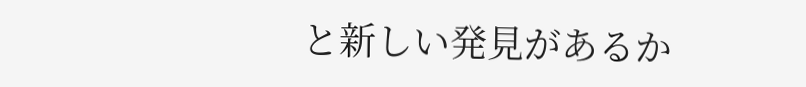と新しい発見があるか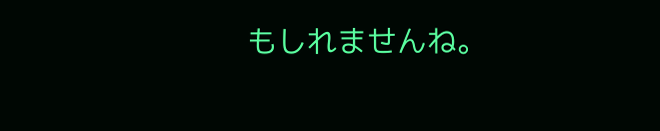もしれませんね。